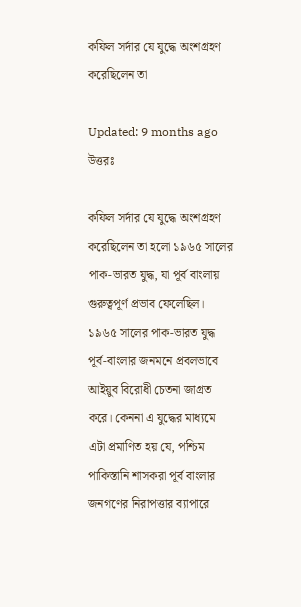কফিল সর্দার যে যুদ্ধে অংশগ্রহণ করেছিলেন তা

Updated: 9 months ago
উত্তরঃ

কফিল সর্দার যে যুদ্ধে অংশগ্রহণ করেছিলেন তা হলো ১৯৬৫ সালের পাক-ভারত যুদ্ধ, যা পূর্ব বাংলায় গুরুত্বপূর্ণ প্রভাব ফেলেছিল।
১৯৬৫ সালের পাক-ভারত যুদ্ধ পূর্ব-বাংলার জনমনে প্রবলভাবে আইয়ুব বিরোধী চেতনা জাগ্রত করে। কেননা এ যুদ্ধের মাধ্যমে এটা প্রমাণিত হয় যে, পশ্চিম পাকিস্তানি শাসকরা পূর্ব বাংলার জনগণের নিরাপত্তার ব্যাপারে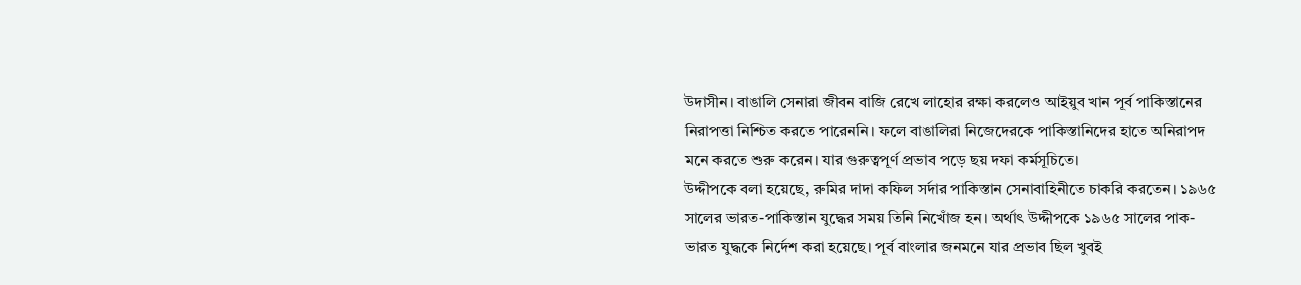উদাসীন। বাঙালি সেনারা জীবন বাজি রেখে লাহোর রক্ষা করলেও আইয়ুব খান পূর্ব পাকিস্তানের নিরাপত্তা নিশ্চিত করতে পারেননি। ফলে বাঙালিরা নিজেদেরকে পাকিস্তানিদের হাতে অনিরাপদ মনে করতে শুরু করেন। যার গুরুত্বপূর্ণ প্রভাব পড়ে ছয় দফা কর্মসূচিতে।
উদ্দীপকে বলা হয়েছে, রুমির দাদা কফিল সর্দার পাকিস্তান সেনাবাহিনীতে চাকরি করতেন। ১৯৬৫ সালের ভারত-পাকিস্তান যুদ্ধের সময় তিনি নিখোঁজ হন। অর্থাৎ উদ্দীপকে ১৯৬৫ সালের পাক-ভারত যুদ্ধকে নির্দেশ করা হয়েছে। পূর্ব বাংলার জনমনে যার প্রভাব ছিল খুবই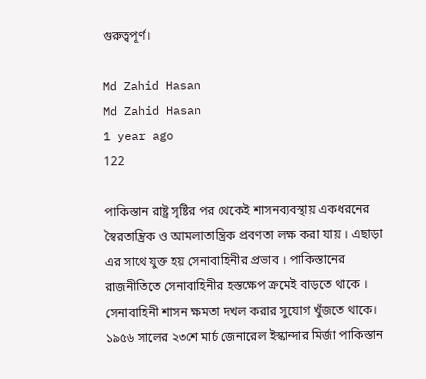গুরুত্বপূর্ণ।

Md Zahid Hasan
Md Zahid Hasan
1 year ago
122

পাকিস্তান রাষ্ট্র সৃষ্টির পর থেকেই শাসনব্যবস্থায় একধরনের স্বৈরতান্ত্রিক ও আমলাতান্ত্রিক প্রবণতা লক্ষ করা যায় । এছাড়া এর সাথে যুক্ত হয় সেনাবাহিনীর প্রভাব । পাকিস্তানের রাজনীতিতে সেনাবাহিনীর হস্তক্ষেপ ক্রমেই বাড়তে থাকে । সেনাবাহিনী শাসন ক্ষমতা দখল করার সুযোগ খুঁজতে থাকে। ১৯৫৬ সালের ২৩শে মার্চ জেনারেল ইস্কান্দার মির্জা পাকিস্তান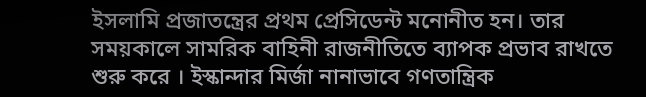ইসলামি প্রজাতন্ত্রের প্রথম প্রেসিডেন্ট মনোনীত হন। তার সময়কালে সামরিক বাহিনী রাজনীতিতে ব্যাপক প্রভাব রাখতে শুরু করে । ইস্কান্দার মির্জা নানাভাবে গণতান্ত্রিক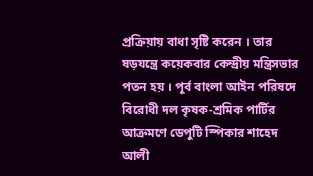প্রক্রিয়ায় বাধা সৃষ্টি করেন । তার ষড়যন্ত্রে কয়েকবার কেন্দ্রীয় মন্ত্রিসভার পতন হয় । পূর্ব বাংলা আইন পরিষদে বিরোধী দল কৃষক-শ্রমিক পার্টির আক্রমণে ডেপুটি স্পিকার শাহেদ আলী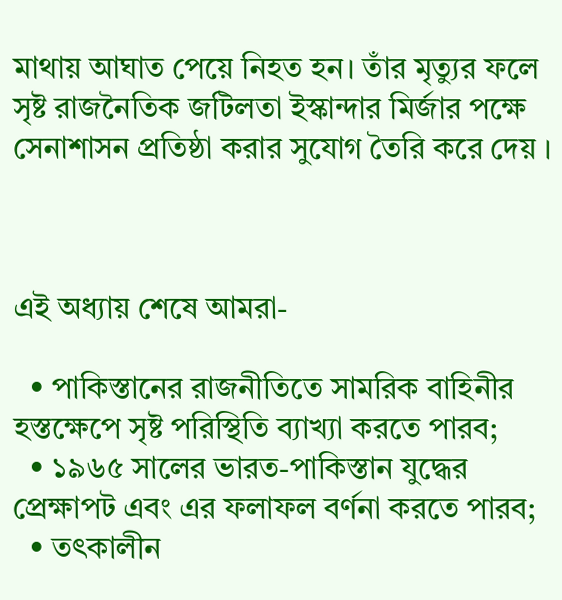মাথায় আঘাত পেয়ে নিহত হন। তাঁর মৃত্যুর ফলে সৃষ্ট রাজনৈতিক জটিলতা ইস্কান্দার মির্জার পক্ষে সেনাশাসন প্রতিষ্ঠা করার সুযোগ তৈরি করে দেয় ।



এই অধ্যায় শেষে আমরা-

  • পাকিস্তানের রাজনীতিতে সামরিক বাহিনীর হস্তক্ষেপে সৃষ্ট পরিস্থিতি ব্যাখ্যা করতে পারব;
  • ১৯৬৫ সালের ভারত-পাকিস্তান যুদ্ধের প্রেক্ষাপট এবং এর ফলাফল বর্ণনা করতে পারব;
  • তৎকালীন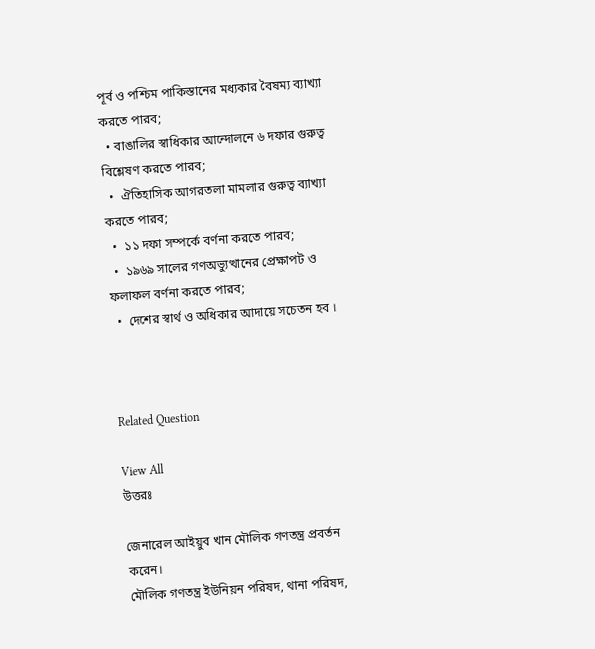পূর্ব ও পশ্চিম পাকিস্তানের মধ্যকার বৈষম্য ব্যাখ্যা করতে পারব;
  • বাঙালির স্বাধিকার আন্দোলনে ৬ দফার গুরুত্ব বিশ্লেষণ করতে পারব;
  •  ঐতিহাসিক আগরতলা মামলার গুরুত্ব ব্যাখ্যা করতে পারব;
  •  ১১ দফা সম্পর্কে বর্ণনা করতে পারব;
  •  ১৯৬৯ সালের গণঅভ্যুত্থানের প্রেক্ষাপট ও ফলাফল বর্ণনা করতে পারব;
  •  দেশের স্বার্থ ও অধিকার আদায়ে সচেতন হব ।



Related Question

View All
উত্তরঃ

জেনারেল আইয়ুব খান মৌলিক গণতন্ত্র প্রবর্তন করেন।
মৌলিক গণতন্ত্র ইউনিয়ন পরিষদ, থানা পরিষদ,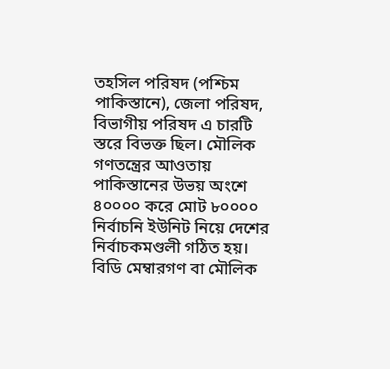তহসিল পরিষদ (পশ্চিম পাকিস্তানে), জেলা পরিষদ, বিভাগীয় পরিষদ এ চারটি স্তরে বিভক্ত ছিল। মৌলিক গণতন্ত্রের আওতায় পাকিস্তানের উভয় অংশে ৪০০০০ করে মোট ৮০০০০ নির্বাচনি ইউনিট নিয়ে দেশের নির্বাচকমণ্ডলী গঠিত হয়। বিডি মেম্বারগণ বা মৌলিক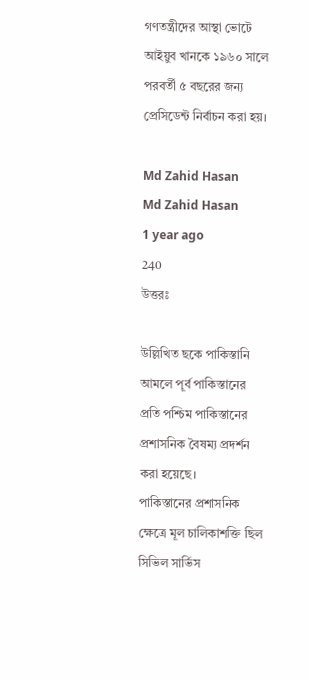গণতন্ত্রীদের আস্থা ভোটে আইয়ুব খানকে ১৯৬০ সালে পরবর্তী ৫ বছরের জন্য প্রেসিডেন্ট নির্বাচন করা হয়।

Md Zahid Hasan
Md Zahid Hasan
1 year ago
240
উত্তরঃ

উল্লিখিত ছকে পাকিস্তানি আমলে পূর্ব পাকিস্তানের প্রতি পশ্চিম পাকিস্তানের প্রশাসনিক বৈষম্য প্রদর্শন করা হয়েছে।
পাকিস্তানের প্রশাসনিক ক্ষেত্রে মূল চালিকাশক্তি ছিল সিভিল সার্ভিস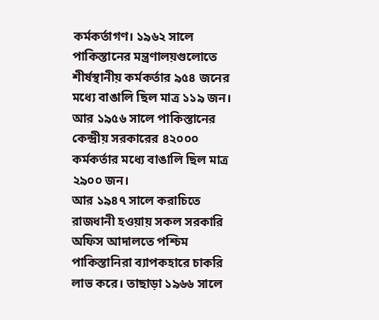কর্মকর্তাগণ। ১৯৬২ সালে পাকিস্তানের মন্ত্রণালয়গুলোতে শীর্ষস্থানীয় কর্মকর্তার ৯৫৪ জনের মধ্যে বাঙালি ছিল মাত্র ১১৯ জন। আর ১৯৫৬ সালে পাকিস্তানের কেন্দ্রীয় সরকারের ৪২০০০ কর্মকর্তার মধ্যে বাঙালি ছিল মাত্র ২৯০০ জন।
আর ১৯৪৭ সালে করাচিতে রাজধানী হওয়ায় সকল সরকারি অফিস আদালতে পশ্চিম পাকিস্তানিরা ব্যাপকহারে চাকরি লাভ করে। তাছাড়া ১৯৬৬ সালে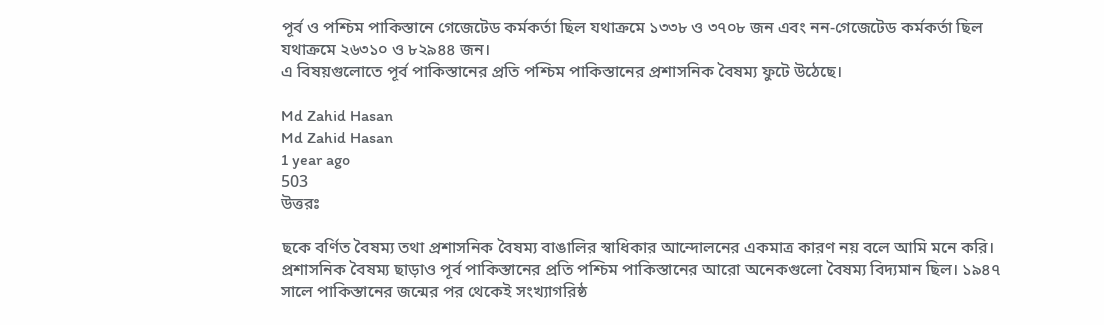পূর্ব ও পশ্চিম পাকিস্তানে গেজেটেড কর্মকর্তা ছিল যথাক্রমে ১৩৩৮ ও ৩৭০৮ জন এবং নন-গেজেটেড কর্মকর্তা ছিল যথাক্রমে ২৬৩১০ ও ৮২৯৪৪ জন।
এ বিষয়গুলোতে পূর্ব পাকিস্তানের প্রতি পশ্চিম পাকিস্তানের প্রশাসনিক বৈষম্য ফুটে উঠেছে।

Md Zahid Hasan
Md Zahid Hasan
1 year ago
503
উত্তরঃ

ছকে বর্ণিত বৈষম্য তথা প্রশাসনিক বৈষম্য বাঙালির স্বাধিকার আন্দোলনের একমাত্র কারণ নয় বলে আমি মনে করি।
প্রশাসনিক বৈষম্য ছাড়াও পূর্ব পাকিস্তানের প্রতি পশ্চিম পাকিস্তানের আরো অনেকগুলো বৈষম্য বিদ্যমান ছিল। ১৯৪৭ সালে পাকিস্তানের জন্মের পর থেকেই সংখ্যাগরিষ্ঠ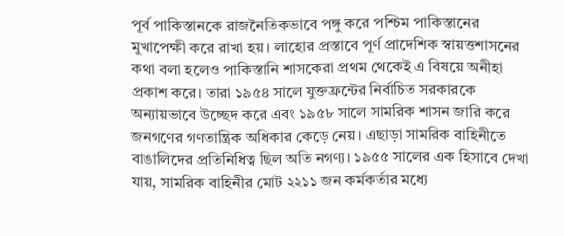পূর্ব পাকিস্তানকে রাজনৈতিকভাবে পঙ্গু করে পশ্চিম পাকিস্তানের মুখাপেক্ষী করে রাখা হয়। লাহোর প্রস্তাবে পূর্ণ প্রাদেশিক স্বায়ত্তশাসনের কথা বলা হলেও পাকিস্তানি শাসকেরা প্রথম থেকেই এ বিষয়ে অনীহা প্রকাশ করে। তারা ১৯৫৪ সালে যুক্তফ্রন্টের নির্বাচিত সরকারকে অন্যায়ভাবে উচ্ছেদ করে এবং ১৯৫৮ সালে সামরিক শাসন জারি করে জনগণের গণতান্ত্রিক অধিকার কেড়ে নেয়। এছাড়া সামরিক বাহিনীতে বাঙালিদের প্রতিনিধিত্ব ছিল অতি নগণ্য। ১৯৫৫ সালের এক হিসাবে দেখা যায়, সামরিক বাহিনীর মোট ২২১১ জন কর্মকর্তার মধ্যে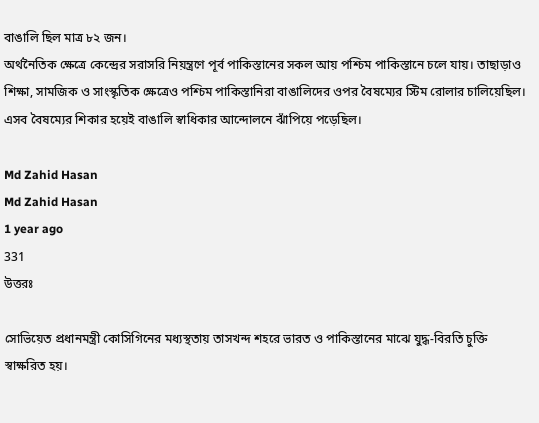বাঙালি ছিল মাত্র ৮২ জন।
অর্থনৈতিক ক্ষেত্রে কেন্দ্রের সরাসরি নিয়ন্ত্রণে পূর্ব পাকিস্তানের সকল আয় পশ্চিম পাকিস্তানে চলে যায়। তাছাড়াও শিক্ষা, সামজিক ও সাংস্কৃতিক ক্ষেত্রেও পশ্চিম পাকিস্তানিরা বাঙালিদের ওপর বৈষম্যের স্টিম রোলার চালিয়েছিল।
এসব বৈষম্যের শিকার হয়েই বাঙালি স্বাধিকার আন্দোলনে ঝাঁপিয়ে পড়েছিল।

Md Zahid Hasan
Md Zahid Hasan
1 year ago
331
উত্তরঃ

সোভিয়েত প্রধানমন্ত্রী কোসিগিনের মধ্যস্থতায় তাসখন্দ শহরে ভারত ও পাকিস্তানের মাঝে যুদ্ধ-বিরতি চুক্তি স্বাক্ষরিত হয়।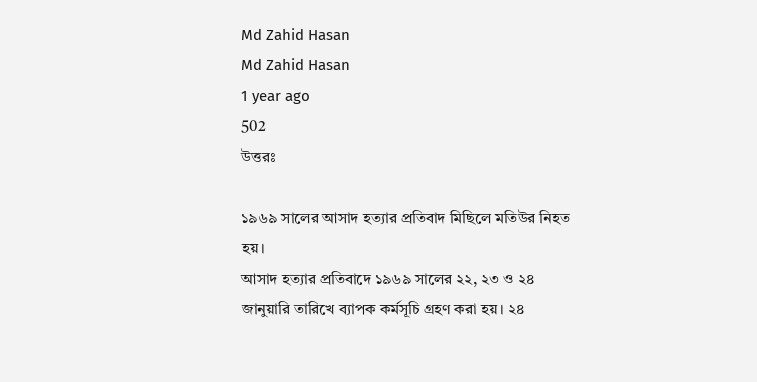Md Zahid Hasan
Md Zahid Hasan
1 year ago
502
উত্তরঃ

১৯৬৯ সালের আসাদ হত্যার প্রতিবাদ মিছিলে মতিউর নিহত হয়।
আসাদ হত্যার প্রতিবাদে ১৯৬৯ সালের ২২, ২৩ ও ২৪ জানুয়ারি তারিখে ব্যাপক কর্মসূচি গ্রহণ করা হয়। ২৪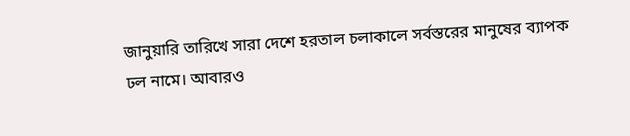জানুয়ারি তারিখে সারা দেশে হরতাল চলাকালে সর্বস্তরের মানুষের ব্যাপক ঢল নামে। আবারও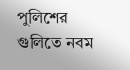পুলিশের গুলিতে নবম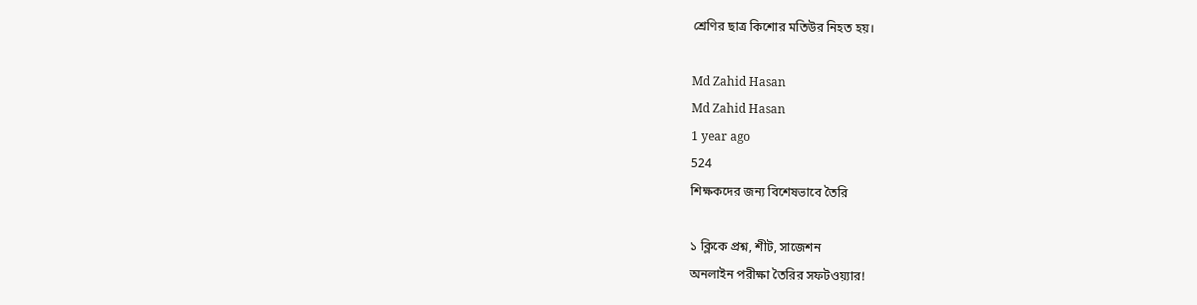শ্রেণির ছাত্র কিশোর মতিউর নিহত হয়।

Md Zahid Hasan
Md Zahid Hasan
1 year ago
524
শিক্ষকদের জন্য বিশেষভাবে তৈরি

১ ক্লিকে প্রশ্ন, শীট, সাজেশন
অনলাইন পরীক্ষা তৈরির সফটওয়্যার!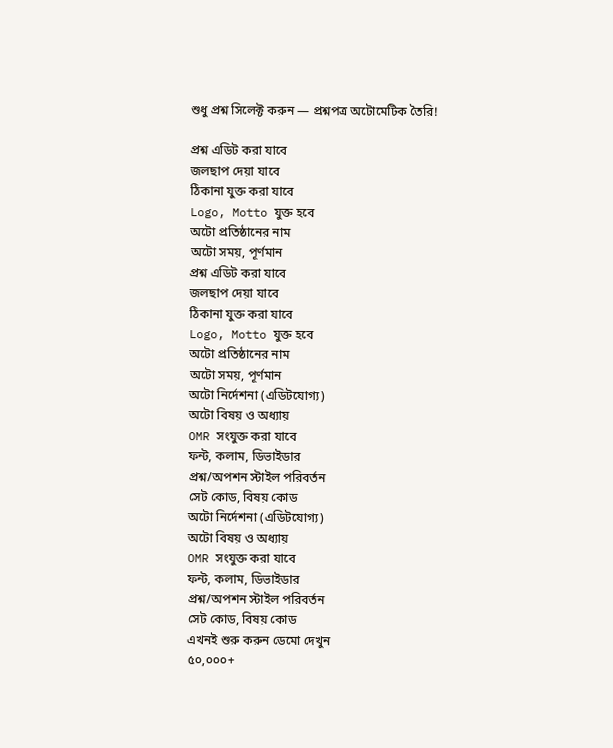শুধু প্রশ্ন সিলেক্ট করুন — প্রশ্নপত্র অটোমেটিক তৈরি!

প্রশ্ন এডিট করা যাবে
জলছাপ দেয়া যাবে
ঠিকানা যুক্ত করা যাবে
Logo, Motto যুক্ত হবে
অটো প্রতিষ্ঠানের নাম
অটো সময়, পূর্ণমান
প্রশ্ন এডিট করা যাবে
জলছাপ দেয়া যাবে
ঠিকানা যুক্ত করা যাবে
Logo, Motto যুক্ত হবে
অটো প্রতিষ্ঠানের নাম
অটো সময়, পূর্ণমান
অটো নির্দেশনা (এডিটযোগ্য)
অটো বিষয় ও অধ্যায়
OMR সংযুক্ত করা যাবে
ফন্ট, কলাম, ডিভাইডার
প্রশ্ন/অপশন স্টাইল পরিবর্তন
সেট কোড, বিষয় কোড
অটো নির্দেশনা (এডিটযোগ্য)
অটো বিষয় ও অধ্যায়
OMR সংযুক্ত করা যাবে
ফন্ট, কলাম, ডিভাইডার
প্রশ্ন/অপশন স্টাইল পরিবর্তন
সেট কোড, বিষয় কোড
এখনই শুরু করুন ডেমো দেখুন
৫০,০০০+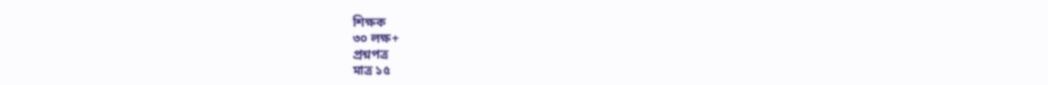শিক্ষক
৩০ লক্ষ+
প্রশ্নপত্র
মাত্র ১৫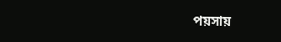পয়সায়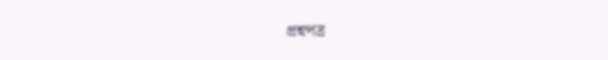প্রশ্নপত্র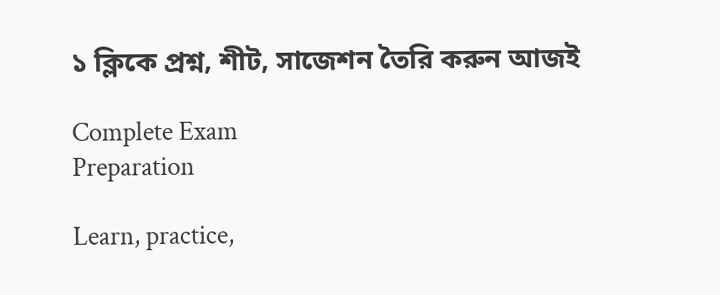১ ক্লিকে প্রশ্ন, শীট, সাজেশন তৈরি করুন আজই

Complete Exam
Preparation

Learn, practice,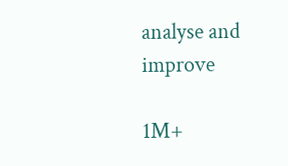analyse and improve

1M+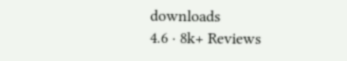downloads
4.6 · 8k+ Reviews